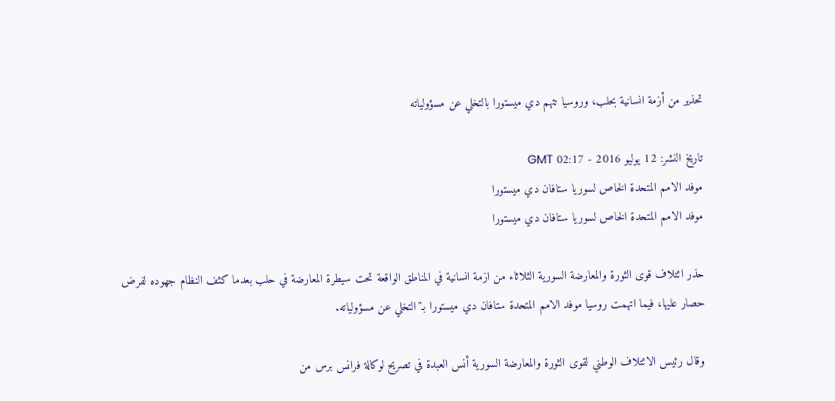تحذير من أزمة انسانية بحلب، وروسيا تتهم دي ميستورا بالتخلي عن مسؤولياته

تاريخ النشر: 12 يوليو 2016 - 02:17 GMT
موفد الامم المتحدة الخاص لسوريا ستافان دي ميستورا
موفد الامم المتحدة الخاص لسوريا ستافان دي ميستورا

حذر ائتلاف قوى الثورة والمعارضة السورية الثلاثاء من ازمة انسانية في المناطق الواقعة تحت سيطرة المعارضة في حلب بعدما كثف النظام جهوده لفرض حصار عليها، فيما اتهمت روسيا موفد الامم المتحدة ستافان دي ميستورا بـ"التخلي عن مسؤولياته.

وقال رئيس الائتلاف الوطني لقوى الثورة والمعارضة السورية أنس العبدة في تصريح لوكالة فرانس برس من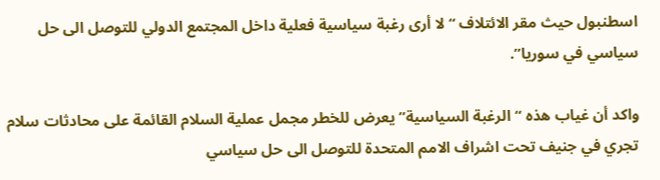اسطنبول حيث مقر الائتلاف “لا أرى رغبة سياسية فعلية داخل المجتمع الدولي للتوصل الى حل سياسي في سوريا”.

واكد أن غياب هذه “الرغبة السياسية” يعرض للخطر مجمل عملية السلام القائمة على محادثات سلام تجري في جنيف تحت اشراف الامم المتحدة للتوصل الى حل سياسي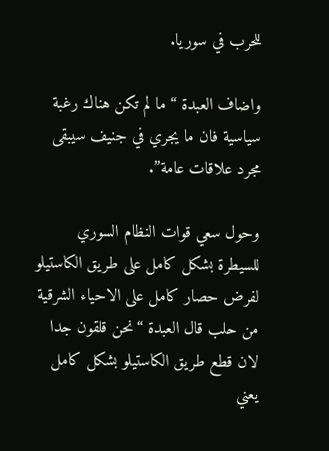للحرب في سوريا.

واضاف العبدة “ما لم تكن هناك رغبة سياسية فان ما يجري في جنيف سيبقى مجرد علاقات عامة”.

وحول سعي قوات النظام السوري للسيطرة بشكل كامل على طريق الكاستيلو لفرض حصار كامل على الاحياء الشرقية من حلب قال العبدة “نحن قلقون جدا لان قطع طريق الكاستيلو بشكل كامل يعني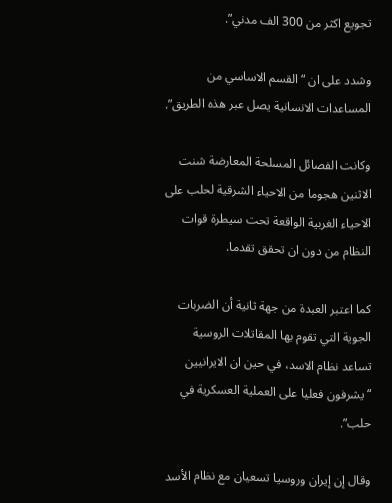تجويع اكثر من 300 الف مدني”.

وشدد على ان “القسم الاساسي من المساعدات الانسانية يصل عبر هذه الطريق”.

وكانت الفصائل المسلحة المعارضة شنت الاثنين هجوما من الاحياء الشرقية لحلب على الاحياء الغربية الواقعة تحت سيطرة قوات النظام من دون ان تحقق تقدما.

كما اعتبر العبدة من جهة ثانية أن الضربات الجوية التي تقوم بها المقاتلات الروسية تساعد نظام الاسد، في حين ان الايرانيين “يشرفون فعليا على العملية العسكرية في حلب”.

وقال إن إيران وروسيا تسعيان مع نظام الأسد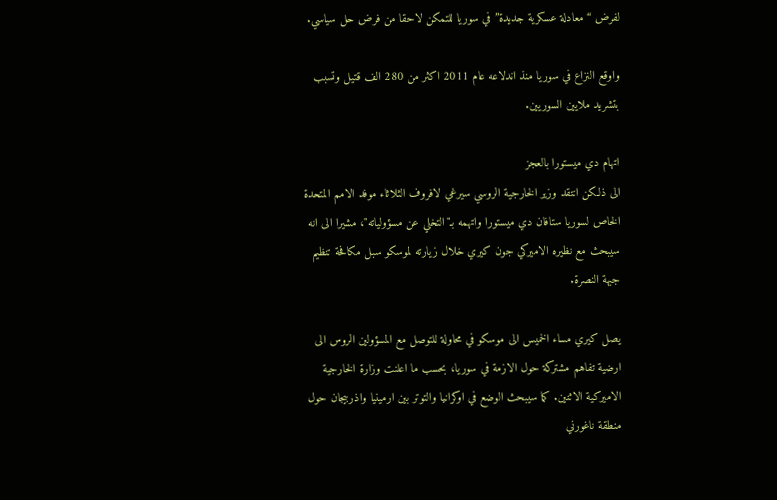لفرض “معادلة عسكرية جديدة” في سوريا للتمكن لاحقا من فرض حل سياسي.

واوقع النزاع في سوريا منذ اندلاعه عام 2011 اكثر من 280 الف قتيل وتسبب بتشريد ملايين السوريين.

اتهام دي ميستورا بالعجز
الى ذلكن انتقد وزير الخارجية الروسي سيرغي لافروف الثلاثاء موفد الامم المتحدة الخاص لسوريا ستافان دي ميستورا واتهمه بـ"التخلي عن مسؤولياته"، مشيرا الى انه سيبحث مع نظيره الاميركي جون كيري خلال زيارته لموسكو سبل مكافحة تنظيم جبهة النصرة.

يصل كيري مساء الخميس الى موسكو في محاولة للتوصل مع المسؤولين الروس الى ارضية تفاهم مشتركة حول الازمة في سوريا، بحسب ما اعلنت وزارة الخارجية الاميركية الاثنين. كما سيبحث الوضع في اوكرانيا والتوتر بين ارمينيا واذربيجان حول منطقة ناغورني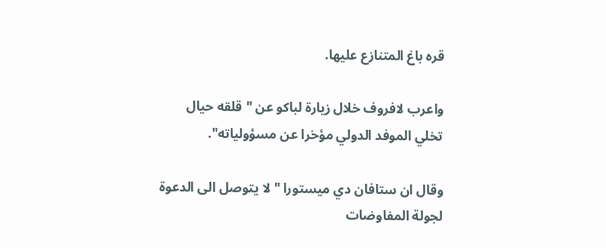قره باغ المتنازع عليها.

واعرب لافروف خلال زيارة لباكو عن "قلقه حيال تخلي الموفد الدولي مؤخرا عن مسؤولياته".

وقال ان ستافان دي ميستورا "لا يتوصل الى الدعوة لجولة المفاوضات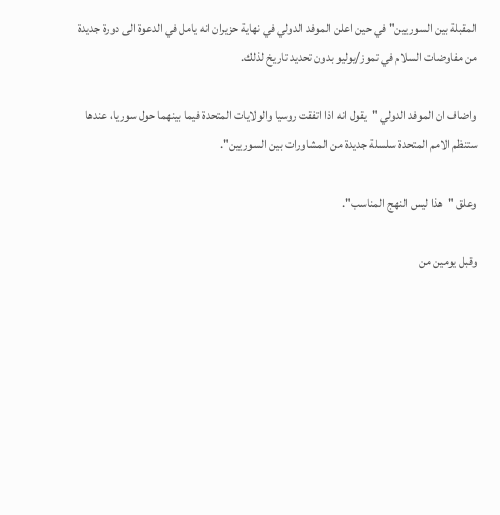المقبلة بين السوريين" في حين اعلن الموفد الدولي في نهاية حزيران انه يامل في الدعوة الى دورة جديدة من مفاوضات السلام في تموز/يوليو بدون تحديد تاريخ لذلك.

واضاف ان الموفد الدولي "يقول انه اذا اتفقت روسيا والولايات المتحدة فيما بينهما حول سوريا، عندها ستنظم الامم المتحدة سلسلة جديدة من المشاورات بين السوريين".

وعلق "هذا ليس النهج المناسب".

وقبل يومين من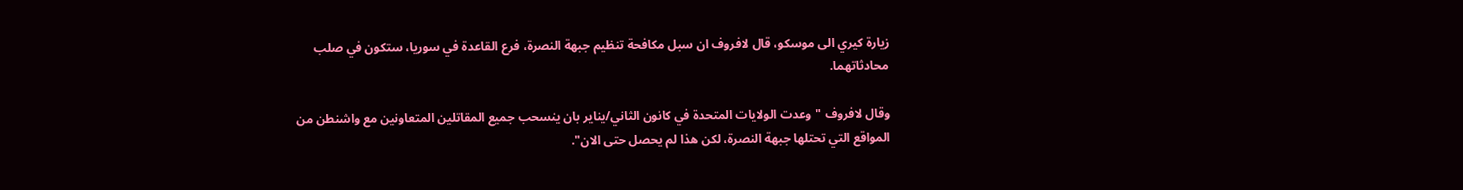زيارة كيري الى موسكو، قال لافروف ان سبل مكافحة تنظيم جبهة النصرة، فرع القاعدة في سوريا، ستكون في صلب محادثاتهما.

وقال لافروف "وعدت الولايات المتحدة في كانون الثاني/يناير بان ينسحب جميع المقاتلين المتعاونين مع واشنطن من المواقع التي تحتلها جبهة النصرة، لكن هذا لم يحصل حتى الان".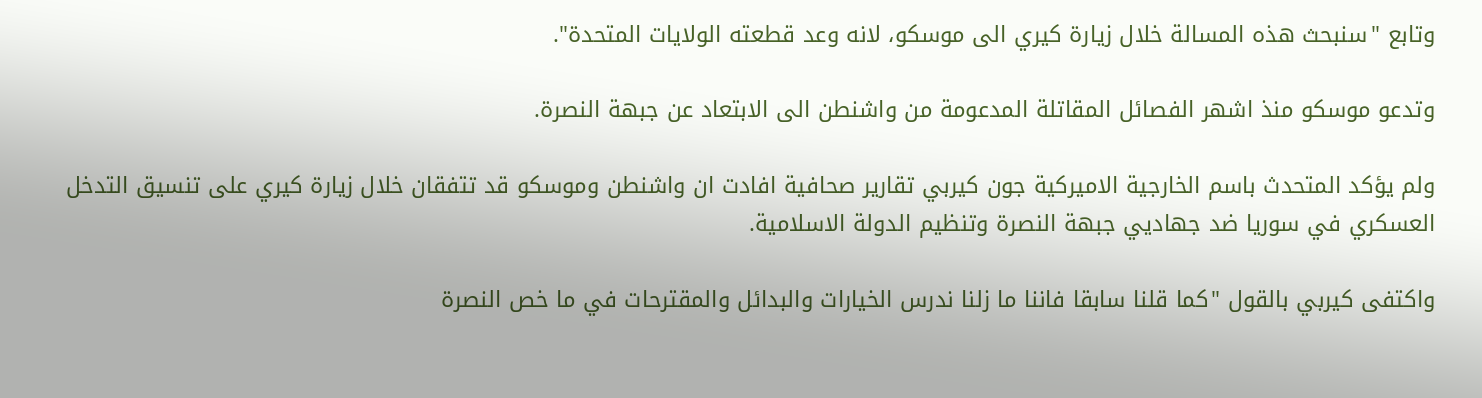وتابع "سنبحث هذه المسالة خلال زيارة كيري الى موسكو، لانه وعد قطعته الولايات المتحدة".

وتدعو موسكو منذ اشهر الفصائل المقاتلة المدعومة من واشنطن الى الابتعاد عن جبهة النصرة.

ولم يؤكد المتحدث باسم الخارجية الاميركية جون كيربي تقارير صحافية افادت ان واشنطن وموسكو قد تتفقان خلال زيارة كيري على تنسيق التدخل العسكري في سوريا ضد جهاديي جبهة النصرة وتنظيم الدولة الاسلامية.

واكتفى كيربي بالقول "كما قلنا سابقا فاننا ما زلنا ندرس الخيارات والبدائل والمقترحات في ما خص النصرة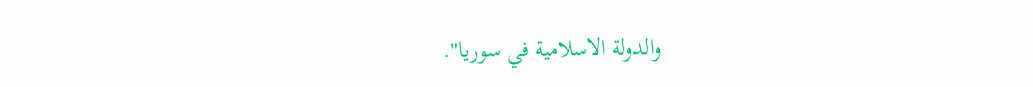والدولة الاسلامية في سوريا".